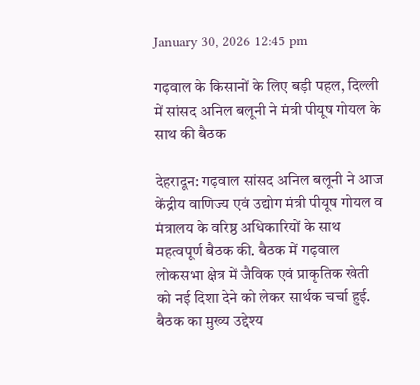January 30, 2026 12:45 pm

गढ़वाल के किसानों के लिए बड़ी पहल, दिल्ली में सांसद अनिल बलूनी ने मंत्री पीयूष गोयल के साथ की बैठक

देहरादून: गढ़वाल सांसद अनिल बलूनी ने आज केंद्रीय वाणिज्य एवं उद्योग मंत्री पीयूष गोयल व मंत्रालय के वरिष्ठ अधिकारियों के साथ महत्वपूर्ण बैठक की. बैठक में गढ़वाल लोकसभा क्षेत्र में जैविक एवं प्राकृतिक खेती को नई दिशा देने को लेकर सार्थक चर्चा हुई. बैठक का मुख्य उद्देश्य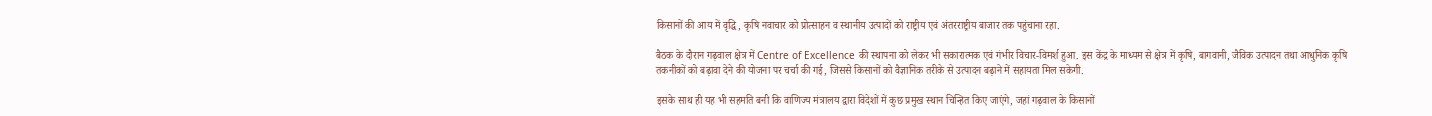किसानों की आय में वृद्धि, कृषि नवाचार को प्रोत्साहन व स्थानीय उत्पादों को राष्ट्रीय एवं अंतरराष्ट्रीय बाजार तक पहुंचाना रहा.

बैठक के दौरान गढ़वाल क्षेत्र में Centre of Excellence की स्थापना को लेकर भी सकारात्मक एवं गंभीर विचार-विमर्श हुआ. इस केंद्र के माध्यम से क्षेत्र में कृषि, बागवानी, जैविक उत्पादन तथा आधुनिक कृषि तकनीकों को बढ़ावा देने की योजना पर चर्चा की गई, जिससे किसानों को वैज्ञानिक तरीके से उत्पादन बढ़ाने में सहायता मिल सकेगी.

इसके साथ ही यह भी सहमति बनी कि वाणिज्य मंत्रालय द्वारा विदेशों में कुछ प्रमुख स्थान चिन्हित किए जाएंगे, जहां गढ़वाल के किसानों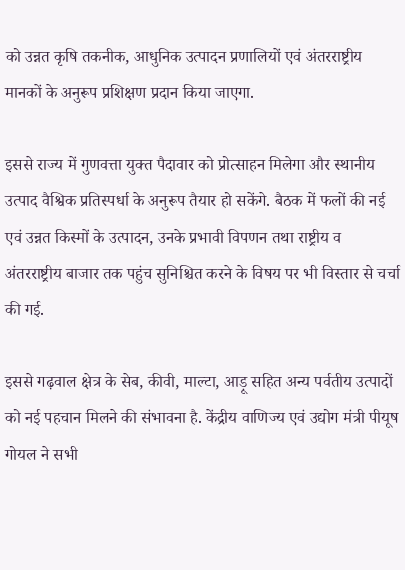को उन्नत कृषि तकनीक, आधुनिक उत्पादन प्रणालियों एवं अंतरराष्ट्रीय मानकों के अनुरूप प्रशिक्षण प्रदान किया जाएगा.

इससे राज्य में गुणवत्ता युक्त पैदावार को प्रोत्साहन मिलेगा और स्थानीय उत्पाद वैश्विक प्रतिस्पर्धा के अनुरूप तैयार हो सकेंगे. बैठक में फलों की नई एवं उन्नत किस्मों के उत्पादन, उनके प्रभावी विपणन तथा राष्ट्रीय व अंतरराष्ट्रीय बाजार तक पहुंच सुनिश्चित करने के विषय पर भी विस्तार से चर्चा की गई.

इससे गढ़वाल क्षेत्र के सेब, कीवी, माल्टा, आड़ू सहित अन्य पर्वतीय उत्पादों को नई पहचान मिलने की संभावना है. केंद्रीय वाणिज्य एवं उद्योग मंत्री पीयूष गोयल ने सभी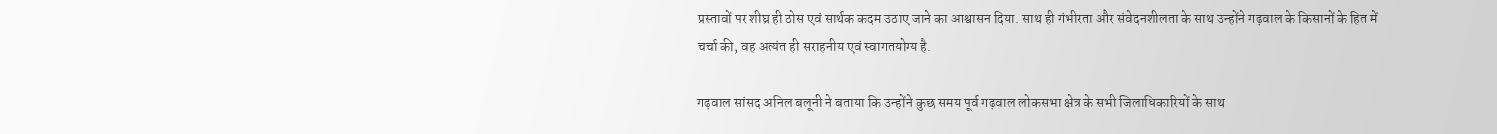प्रस्तावों पर शीघ्र ही ठोस एवं सार्थक कदम उठाए जाने का आश्वासन दिया. साथ ही गंभीरता और संवेदनशीलता के साथ उन्होंने गढ़वाल के किसानों के हित में चर्चा की, वह अत्यंत ही सराहनीय एवं स्वागतयोग्य है.

गढ़वाल सांसद अनिल बलूनी ने बताया कि उन्होंने कुछ समय पूर्व गढ़वाल लोकसभा क्षेत्र के सभी जिलाधिकारियों के साथ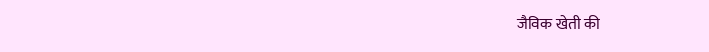जैविक खेती की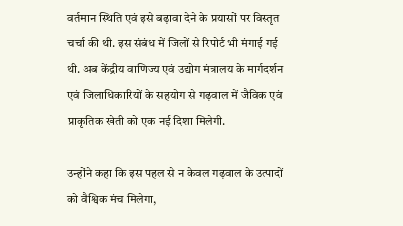वर्तमान स्थिति एवं इसे बढ़ावा देने के प्रयासों पर विस्तृत चर्चा की थी. इस संबंध में जिलों से रिपोर्ट भी मंगाई गई थी. अब केंद्रीय वाणिज्य एवं उद्योग मंत्रालय के मार्गदर्शन एवं जिलाधिकारियों के सहयोग से गढ़वाल में जैविक एवं प्राकृतिक खेती को एक नई दिशा मिलेगी.

उन्होंने कहा कि इस पहल से न केवल गढ़वाल के उत्पादों को वैश्विक मंच मिलेगा,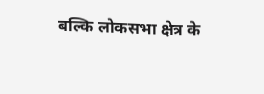बल्कि लोकसभा क्षेत्र के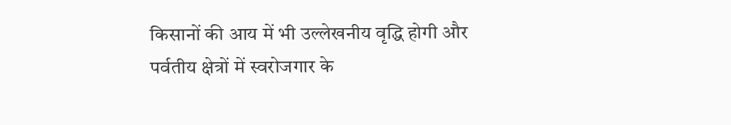किसानों की आय में भी उल्लेखनीय वृद्धि होगी और पर्वतीय क्षेत्रों में स्वरोजगार के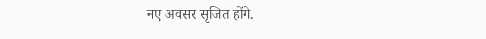नए अवसर सृजित होंगे.